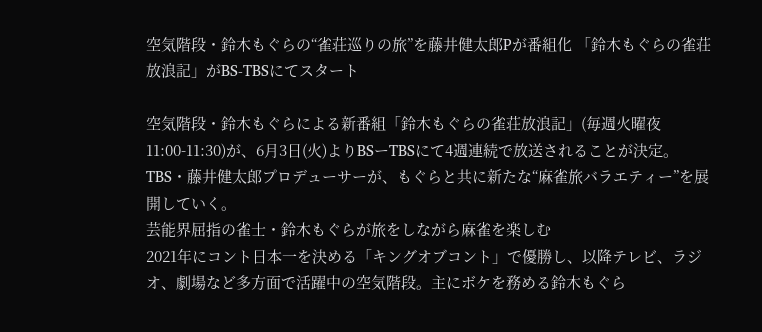空気階段・鈴木もぐらの“雀荘巡りの旅”を藤井健太郎Pが番組化 「鈴木もぐらの雀荘放浪記」がBS-TBSにてスタート

空気階段・鈴木もぐらによる新番組「鈴木もぐらの雀荘放浪記」(毎週火曜夜11:00-11:30)が、6月3日(火)よりBSーTBSにて4週連続で放送されることが決定。TBS・藤井健太郎プロデューサーが、もぐらと共に新たな“麻雀旅バラエティー”を展開していく。
芸能界屈指の雀士・鈴木もぐらが旅をしながら麻雀を楽しむ
2021年にコント日本一を決める「キングオブコント」で優勝し、以降テレビ、ラジオ、劇場など多方面で活躍中の空気階段。主にボケを務める鈴木もぐら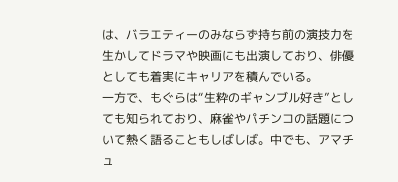は、バラエティーのみならず持ち前の演技力を生かしてドラマや映画にも出演しており、俳優としても着実にキャリアを積んでいる。
一方で、もぐらは“生粋のギャンブル好き”としても知られており、麻雀やパチンコの話題について熱く語ることもしばしば。中でも、アマチュ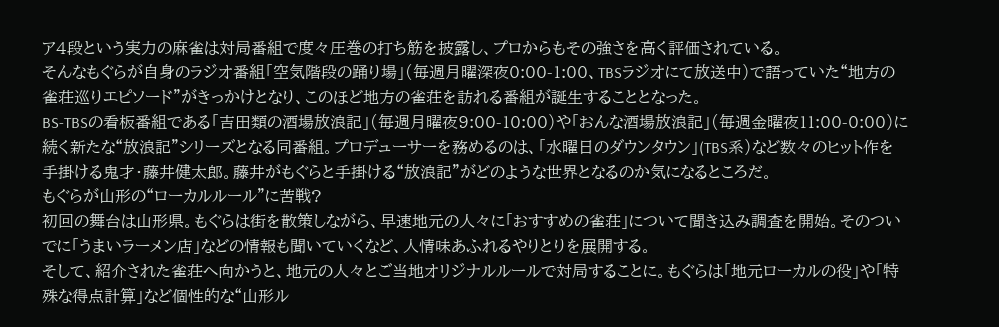ア4段という実力の麻雀は対局番組で度々圧巻の打ち筋を披露し、プロからもその強さを高く評価されている。
そんなもぐらが自身のラジオ番組「空気階段の踊り場」(毎週月曜深夜0:00-1:00、TBSラジオにて放送中)で語っていた“地方の雀荘巡りエピソード”がきっかけとなり、このほど地方の雀荘を訪れる番組が誕生することとなった。
BS-TBSの看板番組である「吉田類の酒場放浪記」(毎週月曜夜9:00-10:00)や「おんな酒場放浪記」(毎週金曜夜11:00-0:00)に続く新たな“放浪記”シリーズとなる同番組。プロデューサーを務めるのは、「水曜日のダウンタウン」(TBS系)など数々のヒット作を手掛ける鬼才・藤井健太郎。藤井がもぐらと手掛ける“放浪記”がどのような世界となるのか気になるところだ。
もぐらが山形の“ローカルルール”に苦戦?
初回の舞台は山形県。もぐらは街を散策しながら、早速地元の人々に「おすすめの雀荘」について聞き込み調査を開始。そのついでに「うまいラーメン店」などの情報も聞いていくなど、人情味あふれるやりとりを展開する。
そして、紹介された雀荘へ向かうと、地元の人々とご当地オリジナルルールで対局することに。もぐらは「地元ローカルの役」や「特殊な得点計算」など個性的な“山形ル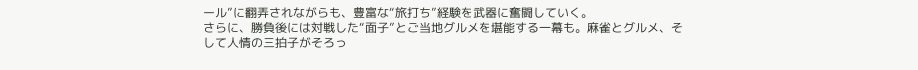ール”に翻弄されながらも、豊富な“旅打ち”経験を武器に奮闘していく。
さらに、勝負後には対戦した“面子”とご当地グルメを堪能する一幕も。麻雀とグルメ、そして人情の三拍子がそろっ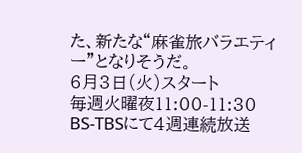た、新たな“麻雀旅バラエティー”となりそうだ。
6月3日(火)スタート
毎週火曜夜11:00-11:30
BS-TBSにて4週連続放送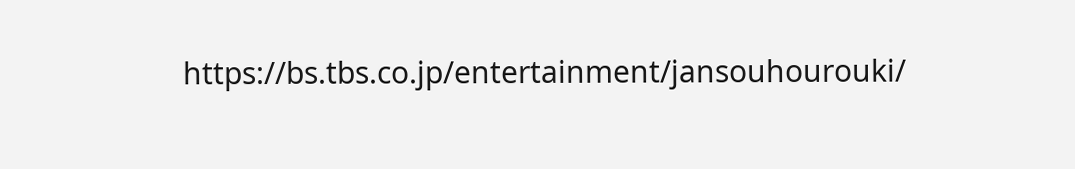https://bs.tbs.co.jp/entertainment/jansouhourouki/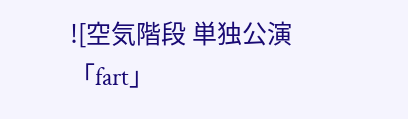![空気階段 単独公演 「fart」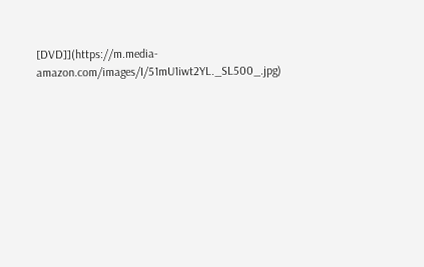[DVD]](https://m.media-amazon.com/images/I/51mU1iwt2YL._SL500_.jpg)